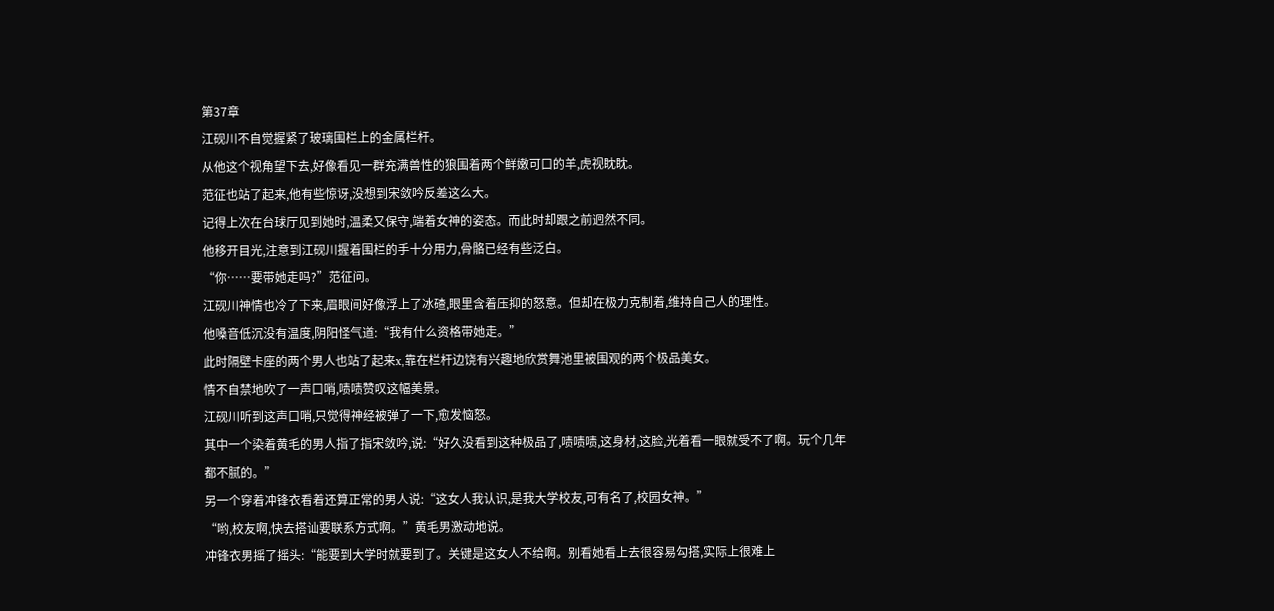第37章
江砚川不自觉握紧了玻璃围栏上的金属栏杆。
从他这个视角望下去,好像看见一群充满兽性的狼围着两个鲜嫩可口的羊,虎视眈眈。
范征也站了起来,他有些惊讶,没想到宋敛吟反差这么大。
记得上次在台球厅见到她时,温柔又保守,端着女神的姿态。而此时却跟之前迥然不同。
他移开目光,注意到江砚川握着围栏的手十分用力,骨骼已经有些泛白。
“你……要带她走吗?”范征问。
江砚川神情也冷了下来,眉眼间好像浮上了冰碴,眼里含着压抑的怒意。但却在极力克制着,维持自己人的理性。
他嗓音低沉没有温度,阴阳怪气道:“我有什么资格带她走。”
此时隔壁卡座的两个男人也站了起来x,靠在栏杆边饶有兴趣地欣赏舞池里被围观的两个极品美女。
情不自禁地吹了一声口哨,啧啧赞叹这幅美景。
江砚川听到这声口哨,只觉得神经被弹了一下,愈发恼怒。
其中一个染着黄毛的男人指了指宋敛吟,说:“好久没看到这种极品了,啧啧啧,这身材,这脸,光着看一眼就受不了啊。玩个几年都不腻的。”
另一个穿着冲锋衣看着还算正常的男人说:“这女人我认识,是我大学校友,可有名了,校园女神。”
“哟,校友啊,快去搭讪要联系方式啊。”黄毛男激动地说。
冲锋衣男摇了摇头:“能要到大学时就要到了。关键是这女人不给啊。别看她看上去很容易勾搭,实际上很难上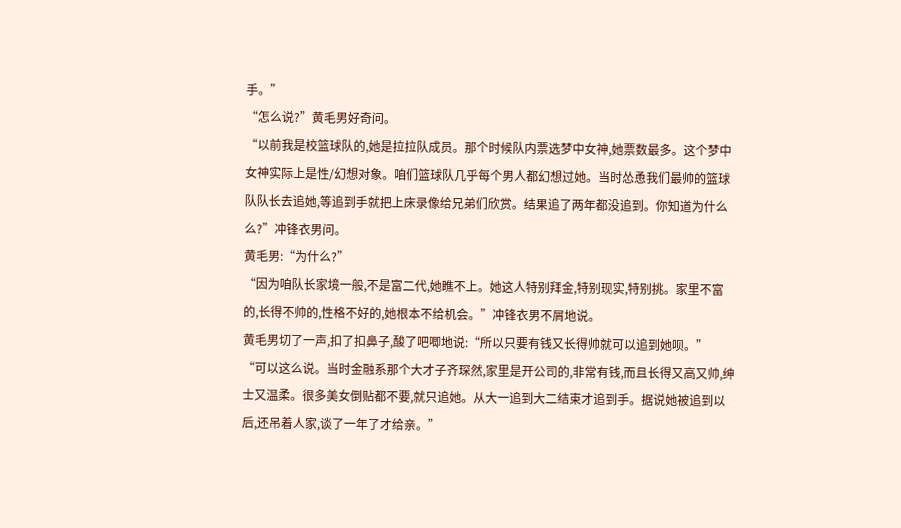手。”
“怎么说?”黄毛男好奇问。
“以前我是校篮球队的,她是拉拉队成员。那个时候队内票选梦中女神,她票数最多。这个梦中女神实际上是性/幻想对象。咱们篮球队几乎每个男人都幻想过她。当时怂恿我们最帅的篮球队队长去追她,等追到手就把上床录像给兄弟们欣赏。结果追了两年都没追到。你知道为什么么?”冲锋衣男问。
黄毛男:“为什么?”
“因为咱队长家境一般,不是富二代,她瞧不上。她这人特别拜金,特别现实,特别挑。家里不富的,长得不帅的,性格不好的,她根本不给机会。”冲锋衣男不屑地说。
黄毛男切了一声,扣了扣鼻子,酸了吧唧地说:“所以只要有钱又长得帅就可以追到她呗。”
“可以这么说。当时金融系那个大才子齐琛然,家里是开公司的,非常有钱,而且长得又高又帅,绅士又温柔。很多美女倒贴都不要,就只追她。从大一追到大二结束才追到手。据说她被追到以后,还吊着人家,谈了一年了才给亲。”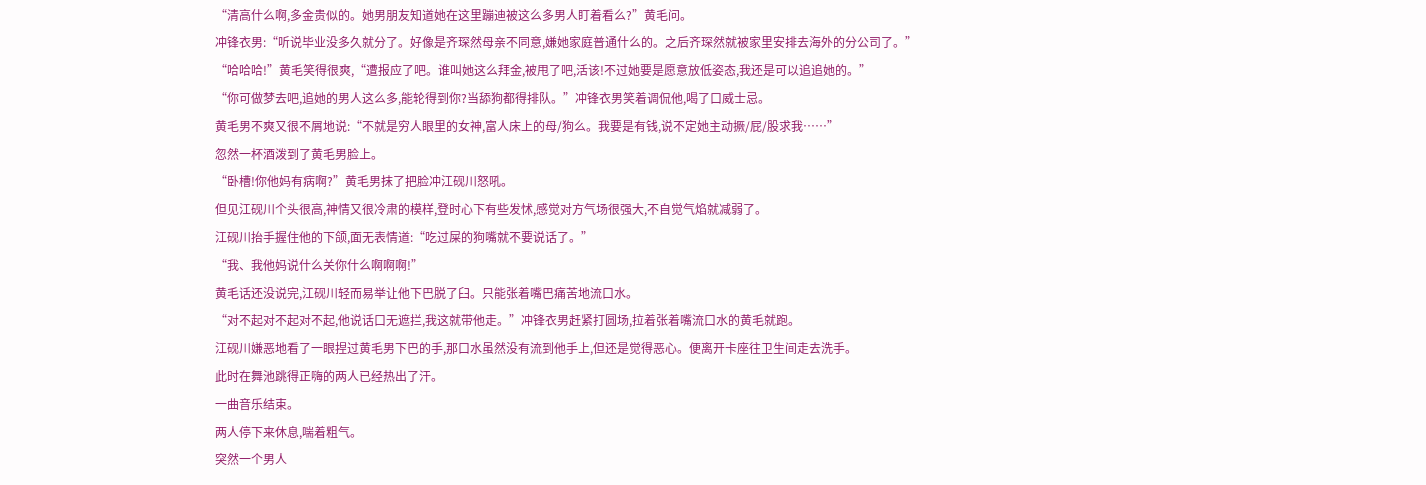“清高什么啊,多金贵似的。她男朋友知道她在这里蹦迪被这么多男人盯着看么?”黄毛问。
冲锋衣男:“听说毕业没多久就分了。好像是齐琛然母亲不同意,嫌她家庭普通什么的。之后齐琛然就被家里安排去海外的分公司了。”
“哈哈哈!”黄毛笑得很爽,“遭报应了吧。谁叫她这么拜金,被甩了吧,活该!不过她要是愿意放低姿态,我还是可以追追她的。”
“你可做梦去吧,追她的男人这么多,能轮得到你?当舔狗都得排队。”冲锋衣男笑着调侃他,喝了口威士忌。
黄毛男不爽又很不屑地说:“不就是穷人眼里的女神,富人床上的母/狗么。我要是有钱,说不定她主动撅/屁/股求我……”
忽然一杯酒泼到了黄毛男脸上。
“卧槽!你他妈有病啊?”黄毛男抹了把脸冲江砚川怒吼。
但见江砚川个头很高,神情又很冷肃的模样,登时心下有些发怵,感觉对方气场很强大,不自觉气焰就减弱了。
江砚川抬手握住他的下颌,面无表情道:“吃过屎的狗嘴就不要说话了。”
“我、我他妈说什么关你什么啊啊啊!”
黄毛话还没说完,江砚川轻而易举让他下巴脱了臼。只能张着嘴巴痛苦地流口水。
“对不起对不起对不起,他说话口无遮拦,我这就带他走。”冲锋衣男赶紧打圆场,拉着张着嘴流口水的黄毛就跑。
江砚川嫌恶地看了一眼捏过黄毛男下巴的手,那口水虽然没有流到他手上,但还是觉得恶心。便离开卡座往卫生间走去洗手。
此时在舞池跳得正嗨的两人已经热出了汗。
一曲音乐结束。
两人停下来休息,喘着粗气。
突然一个男人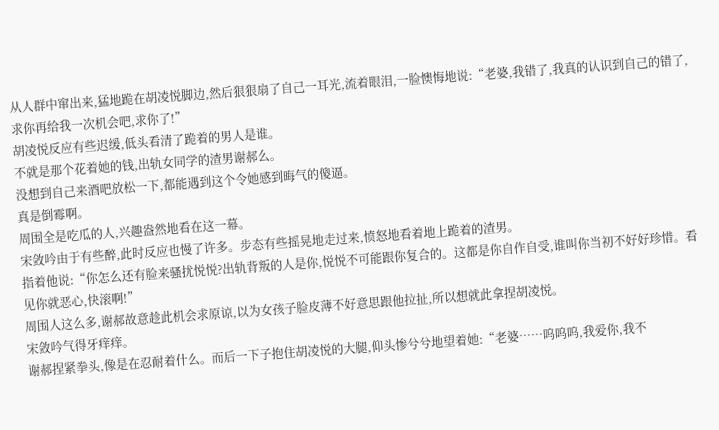从人群中窜出来,猛地跪在胡凌悦脚边,然后狠狠扇了自己一耳光,流着眼泪,一脸懊悔地说:“老婆,我错了,我真的认识到自己的错了,求你再给我一次机会吧,求你了!”
胡凌悦反应有些迟缓,低头看清了跪着的男人是谁。
不就是那个花着她的钱,出轨女同学的渣男谢郝么。
没想到自己来酒吧放松一下,都能遇到这个令她感到晦气的傻逼。
真是倒霉啊。
周围全是吃瓜的人,兴趣盎然地看在这一幕。
宋敛吟由于有些醉,此时反应也慢了许多。步态有些摇晃地走过来,愤怒地看着地上跪着的渣男。
指着他说:“你怎么还有脸来骚扰悦悦?出轨背叛的人是你,悦悦不可能跟你复合的。这都是你自作自受,谁叫你当初不好好珍惜。看见你就恶心,快滚啊!”
周围人这么多,谢郝故意趁此机会求原谅,以为女孩子脸皮薄不好意思跟他拉扯,所以想就此拿捏胡凌悦。
宋敛吟气得牙痒痒。
谢郝捏紧拳头,像是在忍耐着什么。而后一下子抱住胡凌悦的大腿,仰头惨兮兮地望着她:“老婆……呜呜呜,我爱你,我不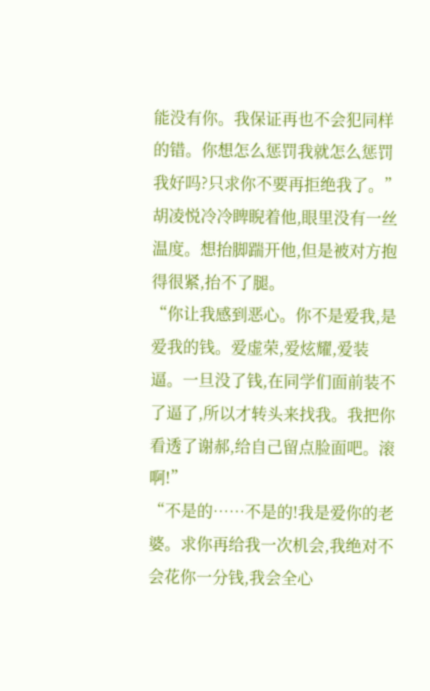能没有你。我保证再也不会犯同样的错。你想怎么惩罚我就怎么惩罚我好吗?只求你不要再拒绝我了。”
胡凌悦冷冷睥睨着他,眼里没有一丝温度。想抬脚踹开他,但是被对方抱得很紧,抬不了腿。
“你让我感到恶心。你不是爱我,是爱我的钱。爱虚荣,爱炫耀,爱装逼。一旦没了钱,在同学们面前装不了逼了,所以才转头来找我。我把你看透了谢郝,给自己留点脸面吧。滚啊!”
“不是的……不是的!我是爱你的老婆。求你再给我一次机会,我绝对不会花你一分钱,我会全心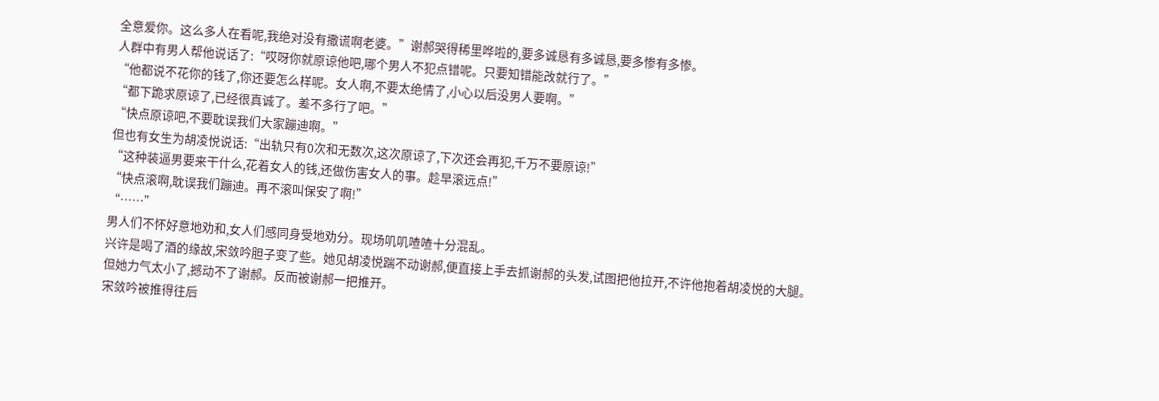全意爱你。这么多人在看呢,我绝对没有撒谎啊老婆。”谢郝哭得稀里哗啦的,要多诚恳有多诚恳,要多惨有多惨。
人群中有男人帮他说话了:“哎呀你就原谅他吧,哪个男人不犯点错呢。只要知错能改就行了。”
“他都说不花你的钱了,你还要怎么样呢。女人啊,不要太绝情了,小心以后没男人要啊。”
“都下跪求原谅了,已经很真诚了。差不多行了吧。”
“快点原谅吧,不要耽误我们大家蹦迪啊。”
但也有女生为胡凌悦说话:“出轨只有0次和无数次,这次原谅了,下次还会再犯,千万不要原谅!”
“这种装逼男要来干什么,花着女人的钱,还做伤害女人的事。趁早滚远点!”
“快点滚啊,耽误我们蹦迪。再不滚叫保安了啊!”
“……”
男人们不怀好意地劝和,女人们感同身受地劝分。现场叽叽喳喳十分混乱。
兴许是喝了酒的缘故,宋敛吟胆子变了些。她见胡凌悦踹不动谢郝,便直接上手去抓谢郝的头发,试图把他拉开,不许他抱着胡凌悦的大腿。
但她力气太小了,撼动不了谢郝。反而被谢郝一把推开。
宋敛吟被推得往后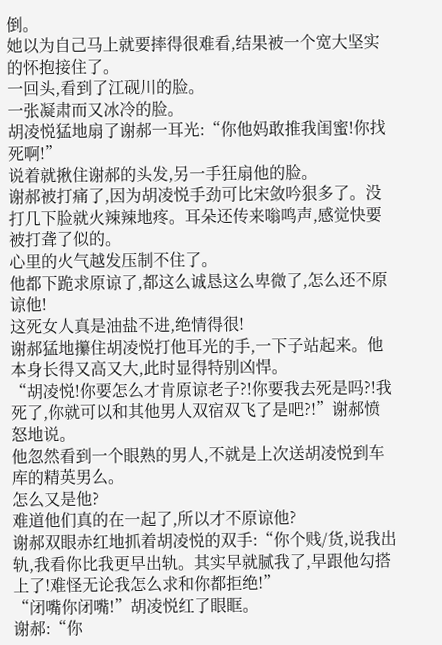倒。
她以为自己马上就要摔得很难看,结果被一个宽大坚实的怀抱接住了。
一回头,看到了江砚川的脸。
一张凝肃而又冰冷的脸。
胡凌悦猛地扇了谢郝一耳光:“你他妈敢推我闺蜜!你找死啊!”
说着就揪住谢郝的头发,另一手狂扇他的脸。
谢郝被打痛了,因为胡凌悦手劲可比宋敛吟狠多了。没打几下脸就火辣辣地疼。耳朵还传来嗡鸣声,感觉快要被打聋了似的。
心里的火气越发压制不住了。
他都下跪求原谅了,都这么诚恳这么卑微了,怎么还不原谅他!
这死女人真是油盐不进,绝情得很!
谢郝猛地攥住胡凌悦打他耳光的手,一下子站起来。他本身长得又高又大,此时显得特别凶悍。
“胡凌悦!你要怎么才肯原谅老子?!你要我去死是吗?!我死了,你就可以和其他男人双宿双飞了是吧?!”谢郝愤怒地说。
他忽然看到一个眼熟的男人,不就是上次送胡凌悦到车库的精英男么。
怎么又是他?
难道他们真的在一起了,所以才不原谅他?
谢郝双眼赤红地抓着胡凌悦的双手:“你个贱/货,说我出轨,我看你比我更早出轨。其实早就腻我了,早跟他勾搭上了!难怪无论我怎么求和你都拒绝!”
“闭嘴你闭嘴!”胡凌悦红了眼眶。
谢郝:“你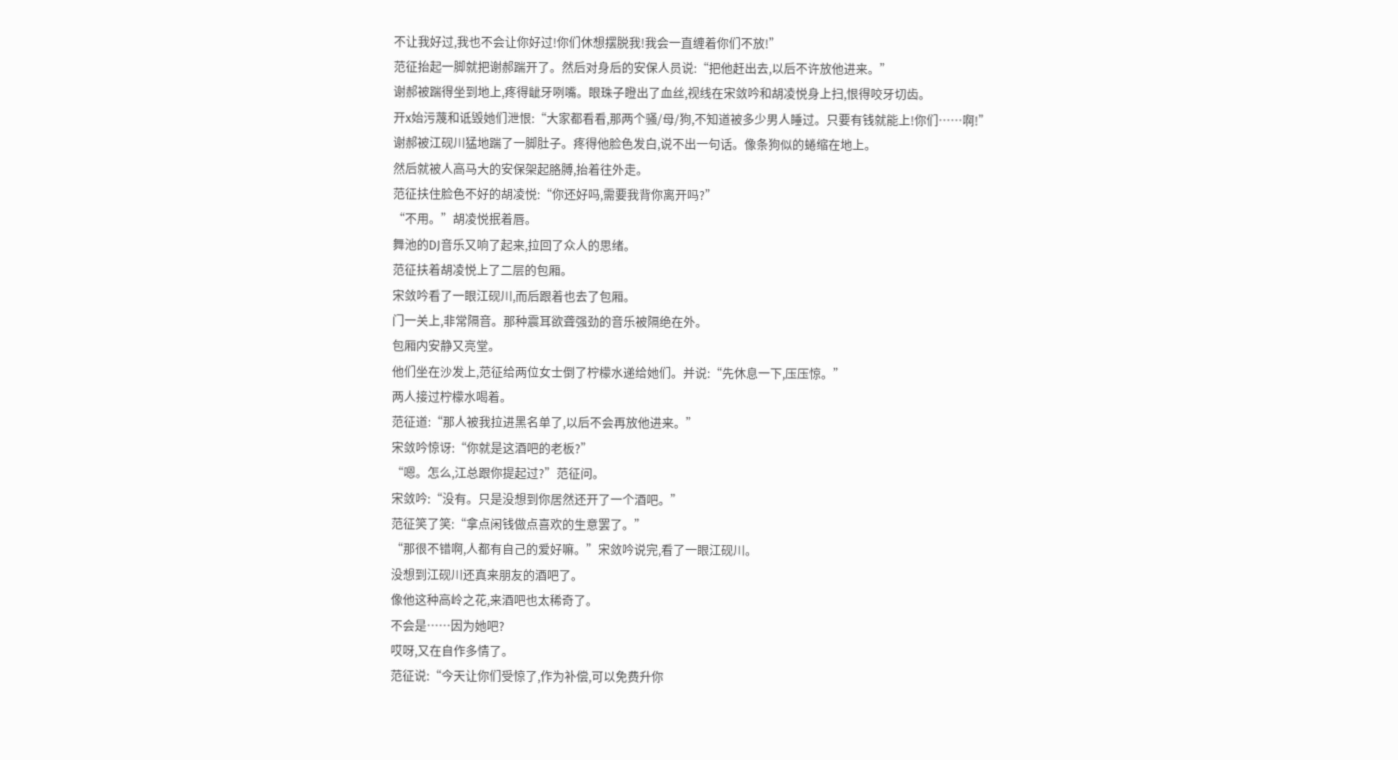不让我好过,我也不会让你好过!你们休想摆脱我!我会一直缠着你们不放!”
范征抬起一脚就把谢郝踹开了。然后对身后的安保人员说:“把他赶出去,以后不许放他进来。”
谢郝被踹得坐到地上,疼得龇牙咧嘴。眼珠子瞪出了血丝,视线在宋敛吟和胡凌悦身上扫,恨得咬牙切齿。
开x始污蔑和诋毁她们泄恨:“大家都看看,那两个骚/母/狗,不知道被多少男人睡过。只要有钱就能上!你们……啊!”
谢郝被江砚川猛地踹了一脚肚子。疼得他脸色发白,说不出一句话。像条狗似的蜷缩在地上。
然后就被人高马大的安保架起胳膊,抬着往外走。
范征扶住脸色不好的胡凌悦:“你还好吗,需要我背你离开吗?”
“不用。”胡凌悦抿着唇。
舞池的DJ音乐又响了起来,拉回了众人的思绪。
范征扶着胡凌悦上了二层的包厢。
宋敛吟看了一眼江砚川,而后跟着也去了包厢。
门一关上,非常隔音。那种震耳欲聋强劲的音乐被隔绝在外。
包厢内安静又亮堂。
他们坐在沙发上,范征给两位女士倒了柠檬水递给她们。并说:“先休息一下,压压惊。”
两人接过柠檬水喝着。
范征道:“那人被我拉进黑名单了,以后不会再放他进来。”
宋敛吟惊讶:“你就是这酒吧的老板?”
“嗯。怎么,江总跟你提起过?”范征问。
宋敛吟:“没有。只是没想到你居然还开了一个酒吧。”
范征笑了笑:“拿点闲钱做点喜欢的生意罢了。”
“那很不错啊,人都有自己的爱好嘛。”宋敛吟说完,看了一眼江砚川。
没想到江砚川还真来朋友的酒吧了。
像他这种高岭之花,来酒吧也太稀奇了。
不会是……因为她吧?
哎呀,又在自作多情了。
范征说:“今天让你们受惊了,作为补偿,可以免费升你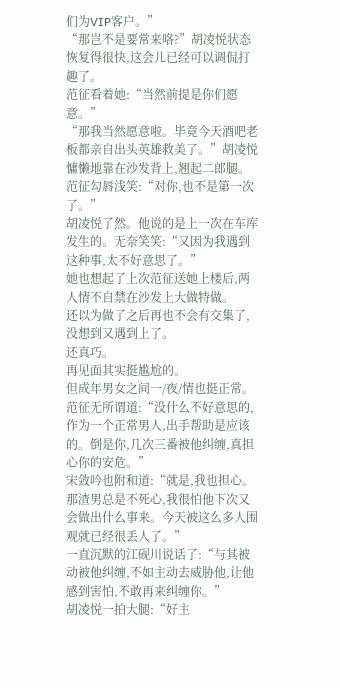们为VIP客户。”
“那岂不是要常来咯?”胡凌悦状态恢复得很快,这会儿已经可以调侃打趣了。
范征看着她:“当然前提是你们愿意。”
“那我当然愿意啦。毕竟今天酒吧老板都亲自出头英雄救美了。”胡凌悦慵懒地靠在沙发背上,翘起二郎腿。
范征勾唇浅笑:“对你,也不是第一次了。”
胡凌悦了然。他说的是上一次在车库发生的。无奈笑笑:“又因为我遇到这种事,太不好意思了。”
她也想起了上次范征送她上楼后,两人情不自禁在沙发上大做特做。
还以为做了之后再也不会有交集了,没想到又遇到上了。
还真巧。
再见面其实挺尴尬的。
但成年男女之间一/夜/情也挺正常。
范征无所谓道:“没什么不好意思的,作为一个正常男人,出手帮助是应该的。倒是你,几次三番被他纠缠,真担心你的安危。”
宋敛吟也附和道:“就是,我也担心。那渣男总是不死心,我很怕他下次又会做出什么事来。今天被这么多人围观就已经很丢人了。”
一直沉默的江砚川说话了:“与其被动被他纠缠,不如主动去威胁他,让他感到害怕,不敢再来纠缠你。”
胡凌悦一拍大腿:“好主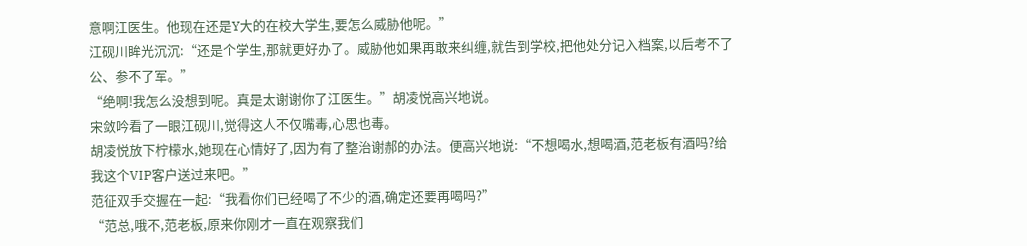意啊江医生。他现在还是Y大的在校大学生,要怎么威胁他呢。”
江砚川眸光沉沉:“还是个学生,那就更好办了。威胁他如果再敢来纠缠,就告到学校,把他处分记入档案,以后考不了公、参不了军。”
“绝啊!我怎么没想到呢。真是太谢谢你了江医生。”胡凌悦高兴地说。
宋敛吟看了一眼江砚川,觉得这人不仅嘴毒,心思也毒。
胡凌悦放下柠檬水,她现在心情好了,因为有了整治谢郝的办法。便高兴地说:“不想喝水,想喝酒,范老板有酒吗?给我这个VIP客户送过来吧。”
范征双手交握在一起:“我看你们已经喝了不少的酒,确定还要再喝吗?”
“范总,哦不,范老板,原来你刚才一直在观察我们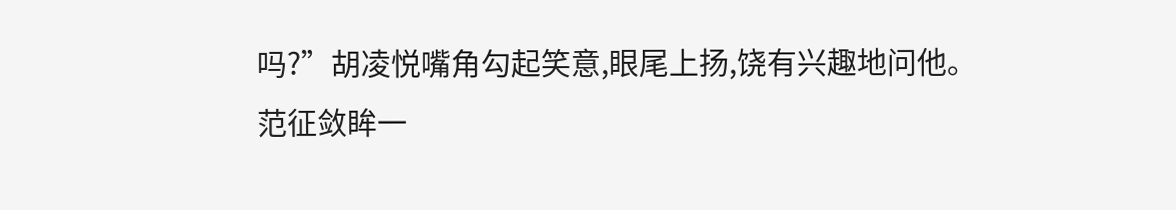吗?”胡凌悦嘴角勾起笑意,眼尾上扬,饶有兴趣地问他。
范征敛眸一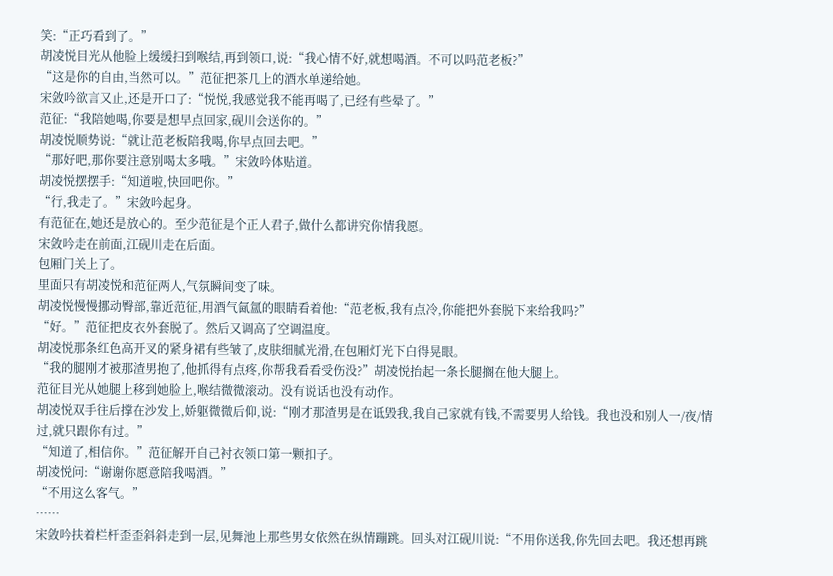笑:“正巧看到了。”
胡凌悦目光从他脸上缓缓扫到喉结,再到领口,说:“我心情不好,就想喝酒。不可以吗范老板?”
“这是你的自由,当然可以。”范征把茶几上的酒水单递给她。
宋敛吟欲言又止,还是开口了:“悦悦,我感觉我不能再喝了,已经有些晕了。”
范征:“我陪她喝,你要是想早点回家,砚川会送你的。”
胡凌悦顺势说:“就让范老板陪我喝,你早点回去吧。”
“那好吧,那你要注意别喝太多哦。”宋敛吟体贴道。
胡凌悦摆摆手:“知道啦,快回吧你。”
“行,我走了。”宋敛吟起身。
有范征在,她还是放心的。至少范征是个正人君子,做什么都讲究你情我愿。
宋敛吟走在前面,江砚川走在后面。
包厢门关上了。
里面只有胡凌悦和范征两人,气氛瞬间变了味。
胡凌悦慢慢挪动臀部,靠近范征,用酒气氤氲的眼睛看着他:“范老板,我有点冷,你能把外套脱下来给我吗?”
“好。”范征把皮衣外套脱了。然后又调高了空调温度。
胡凌悦那条红色高开叉的紧身裙有些皱了,皮肤细腻光滑,在包厢灯光下白得晃眼。
“我的腿刚才被那渣男抱了,他抓得有点疼,你帮我看看受伤没?”胡凌悦抬起一条长腿搁在他大腿上。
范征目光从她腿上移到她脸上,喉结微微滚动。没有说话也没有动作。
胡凌悦双手往后撑在沙发上,娇躯微微后仰,说:“刚才那渣男是在诋毁我,我自己家就有钱,不需要男人给钱。我也没和别人一/夜/情过,就只跟你有过。”
“知道了,相信你。”范征解开自己衬衣领口第一颗扣子。
胡凌悦问:“谢谢你愿意陪我喝酒。”
“不用这么客气。”
……
宋敛吟扶着栏杆歪歪斜斜走到一层,见舞池上那些男女依然在纵情蹦跳。回头对江砚川说:“不用你送我,你先回去吧。我还想再跳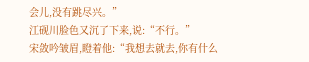会儿,没有跳尽兴。”
江砚川脸色又沉了下来,说:“不行。”
宋敛吟皱眉,瞪着他:“我想去就去,你有什么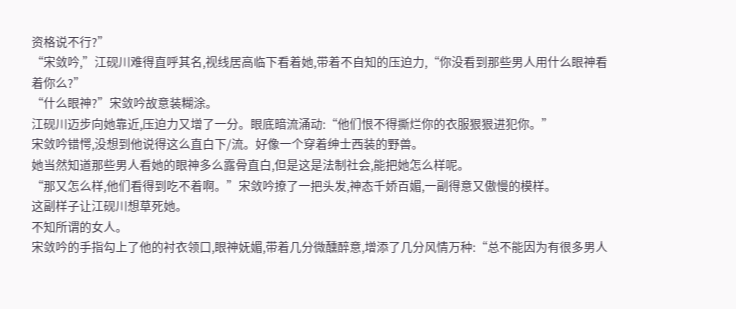资格说不行?”
“宋敛吟,”江砚川难得直呼其名,视线居高临下看着她,带着不自知的压迫力,“你没看到那些男人用什么眼神看着你么?”
“什么眼神?”宋敛吟故意装糊涂。
江砚川迈步向她靠近,压迫力又增了一分。眼底暗流涌动:“他们恨不得撕烂你的衣服狠狠进犯你。”
宋敛吟错愕,没想到他说得这么直白下/流。好像一个穿着绅士西装的野兽。
她当然知道那些男人看她的眼神多么露骨直白,但是这是法制社会,能把她怎么样呢。
“那又怎么样,他们看得到吃不着啊。”宋敛吟撩了一把头发,神态千娇百媚,一副得意又傲慢的模样。
这副样子让江砚川想草死她。
不知所谓的女人。
宋敛吟的手指勾上了他的衬衣领口,眼神妩媚,带着几分微醺醉意,增添了几分风情万种:“总不能因为有很多男人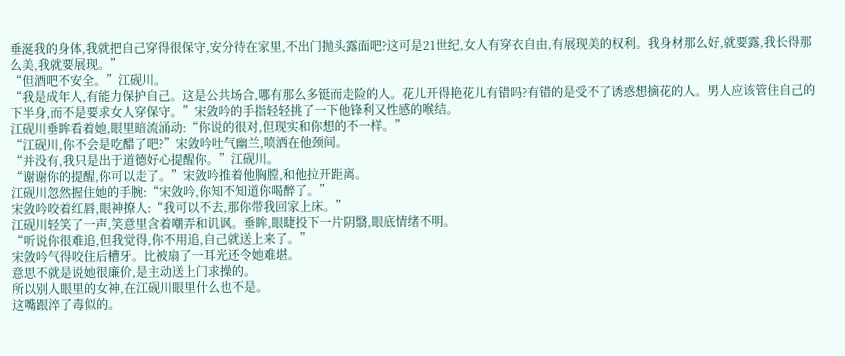垂涎我的身体,我就把自己穿得很保守,安分待在家里,不出门抛头露面吧?这可是21世纪,女人有穿衣自由,有展现美的权利。我身材那么好,就要露,我长得那么美,我就要展现。”
“但酒吧不安全。”江砚川。
“我是成年人,有能力保护自己。这是公共场合,哪有那么多铤而走险的人。花儿开得艳花儿有错吗?有错的是受不了诱惑想摘花的人。男人应该管住自己的下半身,而不是要求女人穿保守。”宋敛吟的手指轻轻挑了一下他锋利又性感的喉结。
江砚川垂眸看着她,眼里暗流涌动:“你说的很对,但现实和你想的不一样。”
“江砚川,你不会是吃醋了吧?”宋敛吟吐气幽兰,喷洒在他颈间。
“并没有,我只是出于道德好心提醒你。”江砚川。
“谢谢你的提醒,你可以走了。”宋敛吟推着他胸膛,和他拉开距离。
江砚川忽然握住她的手腕:“宋敛吟,你知不知道你喝醉了。”
宋敛吟咬着红唇,眼神撩人:“我可以不去,那你带我回家上床。”
江砚川轻笑了一声,笑意里含着嘲弄和讥讽。垂眸,眼睫投下一片阴翳,眼底情绪不明。
“听说你很难追,但我觉得,你不用追,自己就送上来了。”
宋敛吟气得咬住后槽牙。比被扇了一耳光还令她难堪。
意思不就是说她很廉价,是主动送上门求操的。
所以别人眼里的女神,在江砚川眼里什么也不是。
这嘴跟淬了毒似的。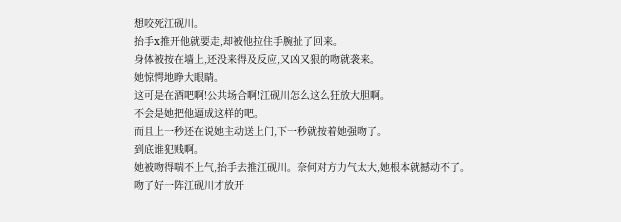想咬死江砚川。
抬手x推开他就要走,却被他拉住手腕扯了回来。
身体被按在墙上,还没来得及反应,又凶又狠的吻就袭来。
她惊愕地睁大眼睛。
这可是在酒吧啊!公共场合啊!江砚川怎么这么狂放大胆啊。
不会是她把他逼成这样的吧。
而且上一秒还在说她主动送上门,下一秒就按着她强吻了。
到底谁犯贱啊。
她被吻得喘不上气,抬手去推江砚川。奈何对方力气太大,她根本就撼动不了。
吻了好一阵江砚川才放开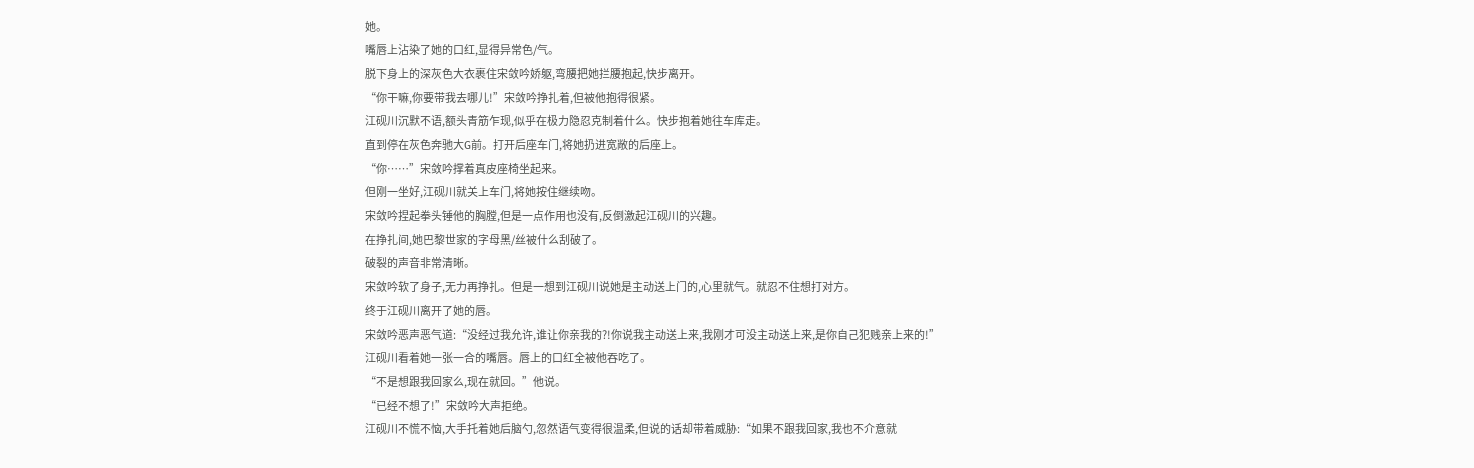她。
嘴唇上沾染了她的口红,显得异常色/气。
脱下身上的深灰色大衣裹住宋敛吟娇躯,弯腰把她拦腰抱起,快步离开。
“你干嘛,你要带我去哪儿!”宋敛吟挣扎着,但被他抱得很紧。
江砚川沉默不语,额头青筋乍现,似乎在极力隐忍克制着什么。快步抱着她往车库走。
直到停在灰色奔驰大G前。打开后座车门,将她扔进宽敞的后座上。
“你……”宋敛吟撑着真皮座椅坐起来。
但刚一坐好,江砚川就关上车门,将她按住继续吻。
宋敛吟捏起拳头锤他的胸膛,但是一点作用也没有,反倒激起江砚川的兴趣。
在挣扎间,她巴黎世家的字母黑/丝被什么刮破了。
破裂的声音非常清晰。
宋敛吟软了身子,无力再挣扎。但是一想到江砚川说她是主动送上门的,心里就气。就忍不住想打对方。
终于江砚川离开了她的唇。
宋敛吟恶声恶气道:“没经过我允许,谁让你亲我的?!你说我主动送上来,我刚才可没主动送上来,是你自己犯贱亲上来的!”
江砚川看着她一张一合的嘴唇。唇上的口红全被他吞吃了。
“不是想跟我回家么,现在就回。”他说。
“已经不想了!”宋敛吟大声拒绝。
江砚川不慌不恼,大手托着她后脑勺,忽然语气变得很温柔,但说的话却带着威胁:“如果不跟我回家,我也不介意就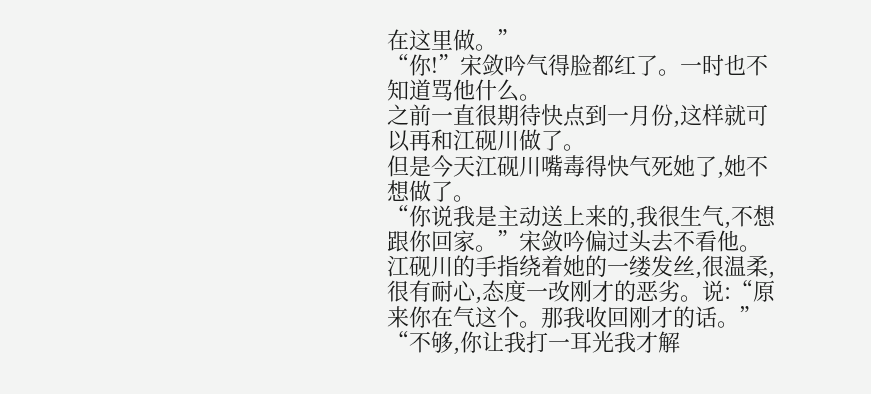在这里做。”
“你!”宋敛吟气得脸都红了。一时也不知道骂他什么。
之前一直很期待快点到一月份,这样就可以再和江砚川做了。
但是今天江砚川嘴毒得快气死她了,她不想做了。
“你说我是主动送上来的,我很生气,不想跟你回家。”宋敛吟偏过头去不看他。
江砚川的手指绕着她的一缕发丝,很温柔,很有耐心,态度一改刚才的恶劣。说:“原来你在气这个。那我收回刚才的话。”
“不够,你让我打一耳光我才解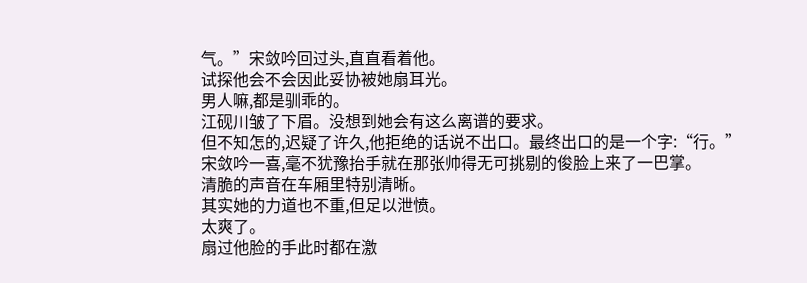气。”宋敛吟回过头,直直看着他。
试探他会不会因此妥协被她扇耳光。
男人嘛,都是驯乖的。
江砚川皱了下眉。没想到她会有这么离谱的要求。
但不知怎的,迟疑了许久,他拒绝的话说不出口。最终出口的是一个字:“行。”
宋敛吟一喜,毫不犹豫抬手就在那张帅得无可挑剔的俊脸上来了一巴掌。
清脆的声音在车厢里特别清晰。
其实她的力道也不重,但足以泄愤。
太爽了。
扇过他脸的手此时都在激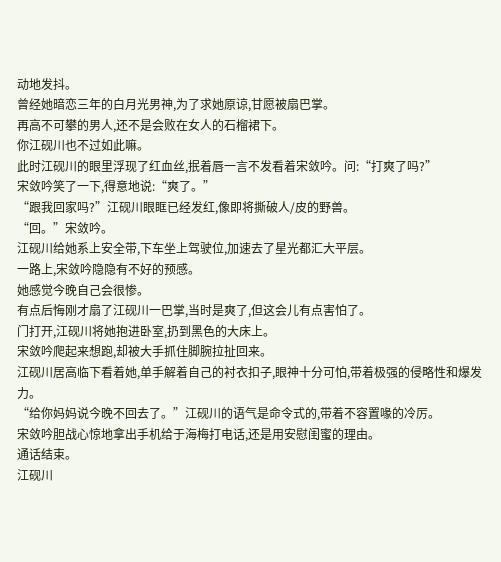动地发抖。
曾经她暗恋三年的白月光男神,为了求她原谅,甘愿被扇巴掌。
再高不可攀的男人,还不是会败在女人的石榴裙下。
你江砚川也不过如此嘛。
此时江砚川的眼里浮现了红血丝,抿着唇一言不发看着宋敛吟。问:“打爽了吗?”
宋敛吟笑了一下,得意地说:“爽了。”
“跟我回家吗?”江砚川眼眶已经发红,像即将撕破人/皮的野兽。
“回。”宋敛吟。
江砚川给她系上安全带,下车坐上驾驶位,加速去了星光都汇大平层。
一路上,宋敛吟隐隐有不好的预感。
她感觉今晚自己会很惨。
有点后悔刚才扇了江砚川一巴掌,当时是爽了,但这会儿有点害怕了。
门打开,江砚川将她抱进卧室,扔到黑色的大床上。
宋敛吟爬起来想跑,却被大手抓住脚腕拉扯回来。
江砚川居高临下看着她,单手解着自己的衬衣扣子,眼神十分可怕,带着极强的侵略性和爆发力。
“给你妈妈说今晚不回去了。”江砚川的语气是命令式的,带着不容置喙的冷厉。
宋敛吟胆战心惊地拿出手机给于海梅打电话,还是用安慰闺蜜的理由。
通话结束。
江砚川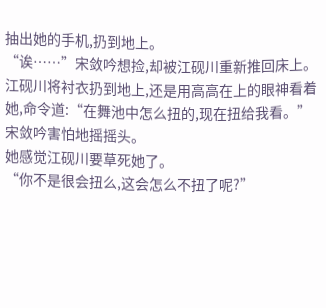抽出她的手机,扔到地上。
“诶……”宋敛吟想捡,却被江砚川重新推回床上。
江砚川将衬衣扔到地上,还是用高高在上的眼神看着她,命令道:“在舞池中怎么扭的,现在扭给我看。”
宋敛吟害怕地摇摇头。
她感觉江砚川要草死她了。
“你不是很会扭么,这会怎么不扭了呢?”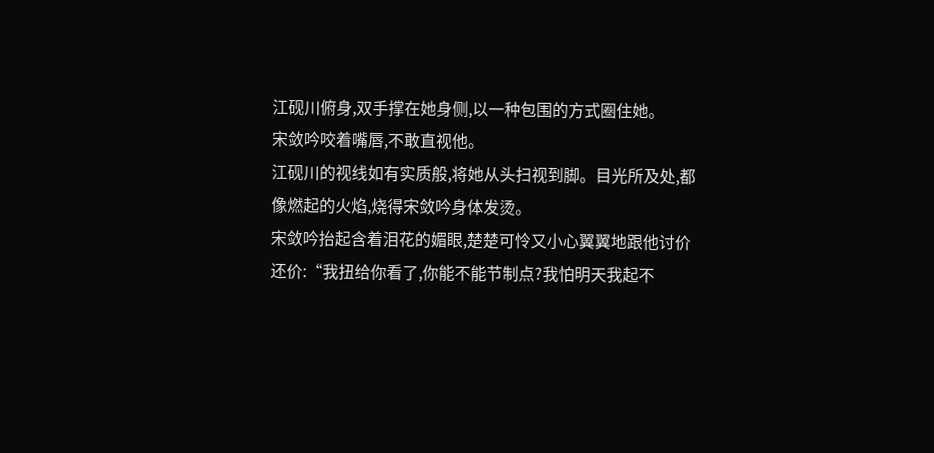江砚川俯身,双手撑在她身侧,以一种包围的方式圈住她。
宋敛吟咬着嘴唇,不敢直视他。
江砚川的视线如有实质般,将她从头扫视到脚。目光所及处,都像燃起的火焰,烧得宋敛吟身体发烫。
宋敛吟抬起含着泪花的媚眼,楚楚可怜又小心翼翼地跟他讨价还价:“我扭给你看了,你能不能节制点?我怕明天我起不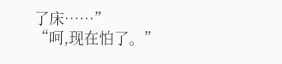了床……”
“呵,现在怕了。”